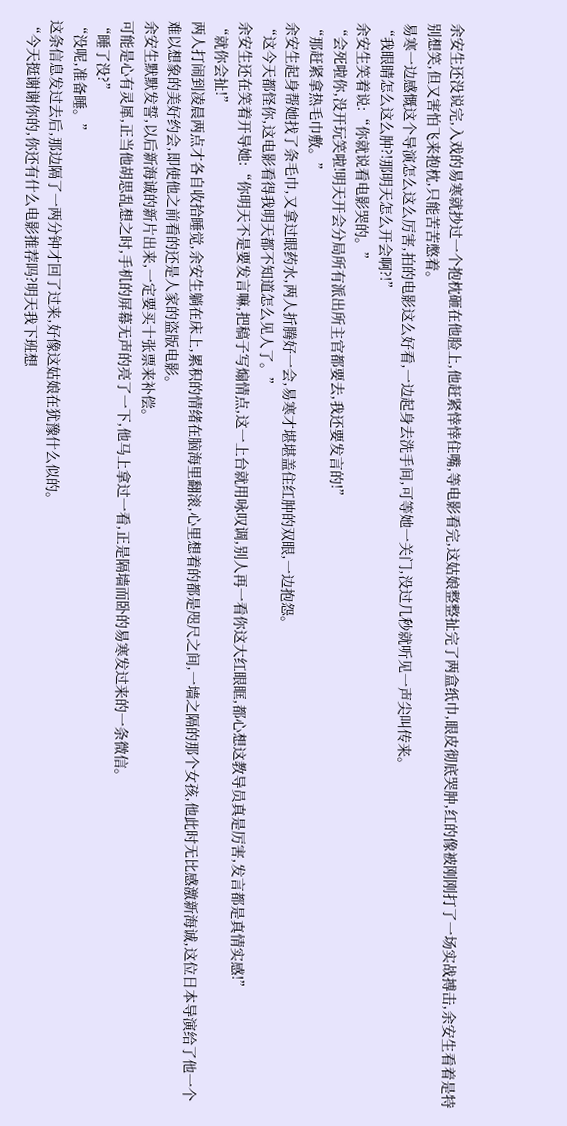余安生还没说完,入戏的易寒就抄过一个抱枕砸在他脸上,他赶紧悻悻住嘴,等电影看完,这姑娘整整扯完了两盒纸巾,眼皮彻底哭肿,红的像被刚刚打了一场实战搏击,余安生看着是特别想笑,但又害怕飞来抱枕,只能苦苦憋着。
易寒一边感慨这个导演怎么这么厉害,拍的电影这么好看,一边起身去洗手间,可等她一关门,没过几秒就听见一声尖叫传来。
“我眼睛怎么这么肿?!那明天怎么开会啊?!”
余安生笑着说:“你就说看电影哭的。”
“会死啦你,没开玩笑啦!明天开会分局所有派出所主官都要去,我还要发言的!”
“那赶紧拿热毛巾敷。”
余安生起身帮她找了条毛巾,又拿过眼药水,两人折腾好一会,易寒才堪堪盖住红肿的双眼,一边抱怨。
“这今天都怪你,这电影看得我明天都不知道怎么见人了。”
余安生还在笑着开导她:“你明天不是要发言嘛,把稿子写煽情点,这一上台就用咏叹调,别人再一看你这大红眼眶,都心想这教导员真是厉害,发言都是真情实感!”
“就你会扯!”
两人打闹到凌晨两点才各自收拾睡觉,余安生躺在床上,累积的情绪在脑海里翻滚,心里想着的都是咫尺之间,一墙之隔的那个女孩,他此时无比感激新海诚,这位日本导演给了他一个难以想象的美好约会,即使他之前看的还是人家的盗版电影。
余安生默默发誓,以后新海诚的新片出来,一定要买十张票来补偿。
可能是心有灵犀,正当他胡思乱想之时,手机的屏幕无声的亮了一下,他马上拿过一看,正是隔墙而卧的易寒发过来的一条微信。
“睡了没?”
“没呢,准备睡。”
这条信息发过去后,那边隔了一两分钟才回了过来,好像这姑娘在犹豫什么似的。
“今天挺谢谢你的,你还有什么电影推荐吗?明天我下班想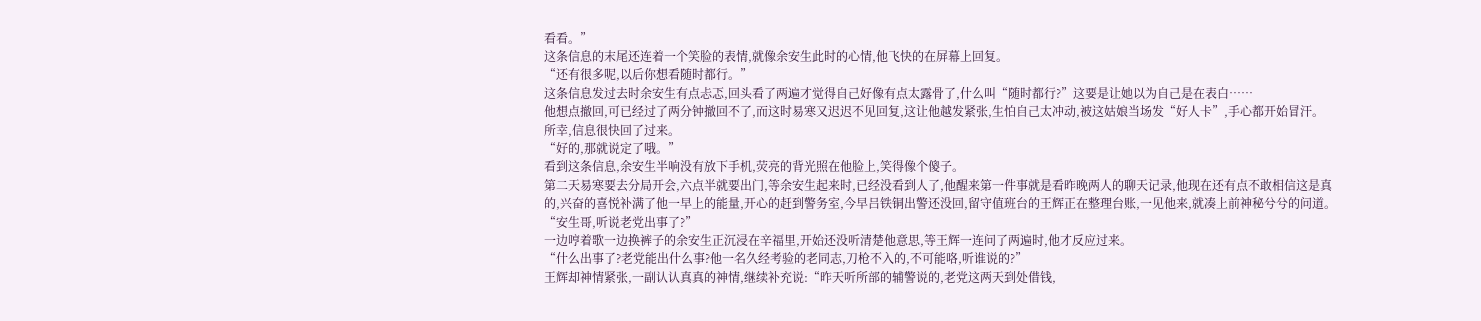看看。”
这条信息的末尾还连着一个笑脸的表情,就像余安生此时的心情,他飞快的在屏幕上回复。
“还有很多呢,以后你想看随时都行。”
这条信息发过去时余安生有点忐忑,回头看了两遍才觉得自己好像有点太露骨了,什么叫“随时都行?”这要是让她以为自己是在表白……
他想点撤回,可已经过了两分钟撤回不了,而这时易寒又迟迟不见回复,这让他越发紧张,生怕自己太冲动,被这姑娘当场发“好人卡”,手心都开始冒汗。
所幸,信息很快回了过来。
“好的,那就说定了哦。”
看到这条信息,余安生半响没有放下手机,荧亮的背光照在他脸上,笑得像个傻子。
第二天易寒要去分局开会,六点半就要出门,等余安生起来时,已经没看到人了,他醒来第一件事就是看昨晚两人的聊天记录,他现在还有点不敢相信这是真的,兴奋的喜悦补满了他一早上的能量,开心的赶到警务室,今早吕铁铜出警还没回,留守值班台的王辉正在整理台账,一见他来,就凑上前神秘兮兮的问道。
“安生哥,听说老党出事了?”
一边哼着歌一边换裤子的余安生正沉浸在辛福里,开始还没听清楚他意思,等王辉一连问了两遍时,他才反应过来。
“什么出事了?老党能出什么事?他一名久经考验的老同志,刀枪不入的,不可能咯,听谁说的?”
王辉却神情紧张,一副认认真真的神情,继续补充说:“昨天听所部的辅警说的,老党这两天到处借钱,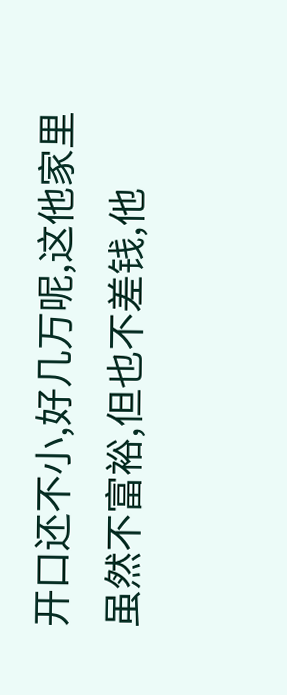开口还不小,好几万呢,这他家里虽然不富裕,但也不差钱,他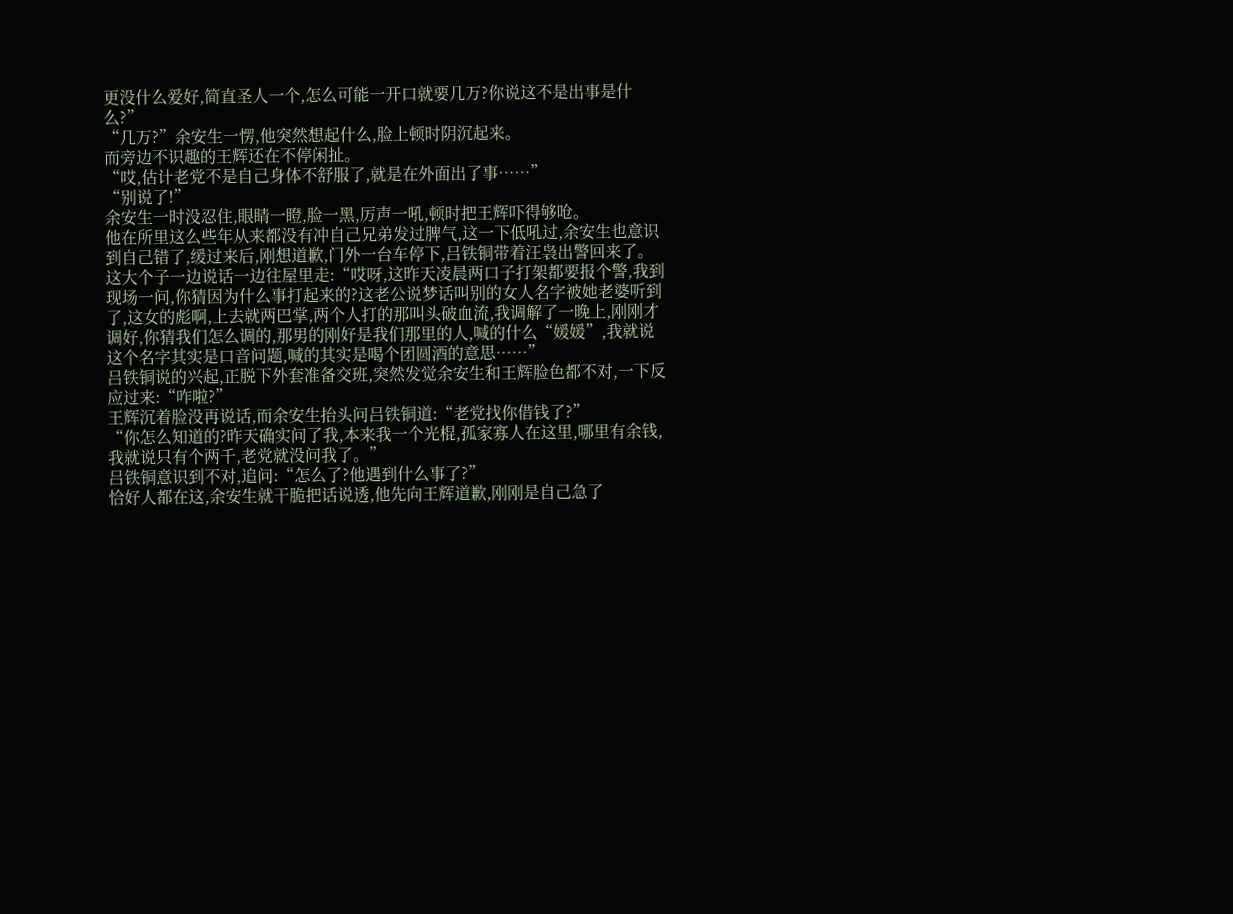更没什么爱好,简直圣人一个,怎么可能一开口就要几万?你说这不是出事是什么?”
“几万?”余安生一愣,他突然想起什么,脸上顿时阴沉起来。
而旁边不识趣的王辉还在不停闲扯。
“哎,估计老党不是自己身体不舒服了,就是在外面出了事……”
“别说了!”
余安生一时没忍住,眼睛一瞪,脸一黑,厉声一吼,顿时把王辉吓得够呛。
他在所里这么些年从来都没有冲自己兄弟发过脾气,这一下低吼过,余安生也意识到自己错了,缓过来后,刚想道歉,门外一台车停下,吕铁铜带着汪袅出警回来了。
这大个子一边说话一边往屋里走:“哎呀,这昨天凌晨两口子打架都要报个警,我到现场一问,你猜因为什么事打起来的?这老公说梦话叫别的女人名字被她老婆听到了,这女的彪啊,上去就两巴掌,两个人打的那叫头破血流,我调解了一晚上,刚刚才调好,你猜我们怎么调的,那男的刚好是我们那里的人,喊的什么“媛媛”,我就说这个名字其实是口音问题,喊的其实是喝个团圆酒的意思……”
吕铁铜说的兴起,正脱下外套准备交班,突然发觉余安生和王辉脸色都不对,一下反应过来:“咋啦?”
王辉沉着脸没再说话,而余安生抬头问吕铁铜道:“老党找你借钱了?”
“你怎么知道的?昨天确实问了我,本来我一个光棍,孤家寡人在这里,哪里有余钱,我就说只有个两千,老党就没问我了。”
吕铁铜意识到不对,追问:“怎么了?他遇到什么事了?”
恰好人都在这,余安生就干脆把话说透,他先向王辉道歉,刚刚是自己急了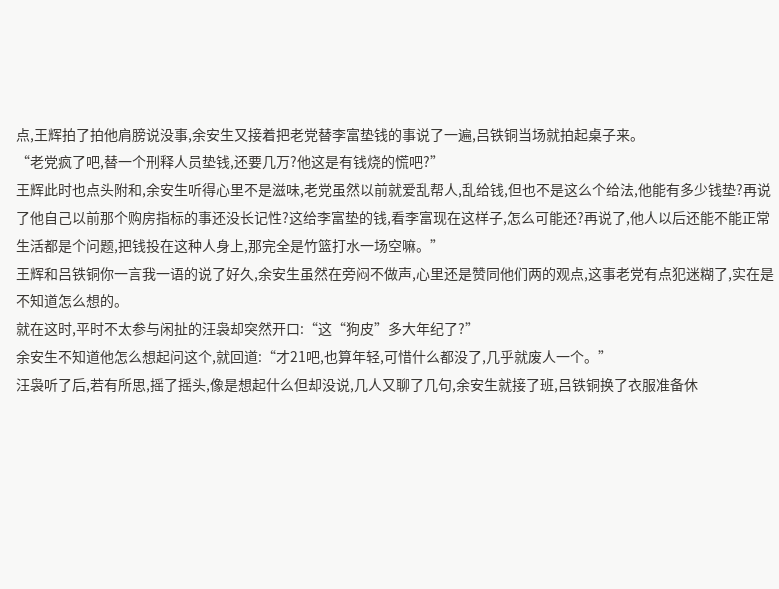点,王辉拍了拍他肩膀说没事,余安生又接着把老党替李富垫钱的事说了一遍,吕铁铜当场就拍起桌子来。
“老党疯了吧,替一个刑释人员垫钱,还要几万?他这是有钱烧的慌吧?”
王辉此时也点头附和,余安生听得心里不是滋味,老党虽然以前就爱乱帮人,乱给钱,但也不是这么个给法,他能有多少钱垫?再说了他自己以前那个购房指标的事还没长记性?这给李富垫的钱,看李富现在这样子,怎么可能还?再说了,他人以后还能不能正常生活都是个问题,把钱投在这种人身上,那完全是竹篮打水一场空嘛。”
王辉和吕铁铜你一言我一语的说了好久,余安生虽然在旁闷不做声,心里还是赞同他们两的观点,这事老党有点犯迷糊了,实在是不知道怎么想的。
就在这时,平时不太参与闲扯的汪袅却突然开口:“这“狗皮”多大年纪了?”
余安生不知道他怎么想起问这个,就回道:“才21吧,也算年轻,可惜什么都没了,几乎就废人一个。”
汪袅听了后,若有所思,摇了摇头,像是想起什么但却没说,几人又聊了几句,余安生就接了班,吕铁铜换了衣服准备休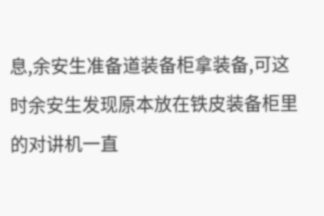息,余安生准备道装备柜拿装备,可这时余安生发现原本放在铁皮装备柜里的对讲机一直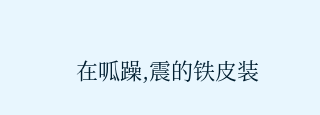在呱躁,震的铁皮装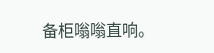备柜嗡嗡直响。